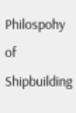Philospohy of Shipbuilding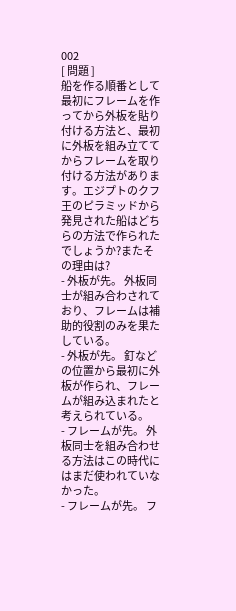002
[ 問題 ]
船を作る順番として最初にフレームを作ってから外板を貼り付ける方法と、最初に外板を組み立ててからフレームを取り付ける方法があります。エジプトのクフ王のピラミッドから発見された船はどちらの方法で作られたでしょうか?またその理由は?
- 外板が先。 外板同士が組み合わされており、フレームは補助的役割のみを果たしている。
- 外板が先。 釘などの位置から最初に外板が作られ、フレームが組み込まれたと考えられている。
- フレームが先。 外板同士を組み合わせる方法はこの時代にはまだ使われていなかった。
- フレームが先。 フ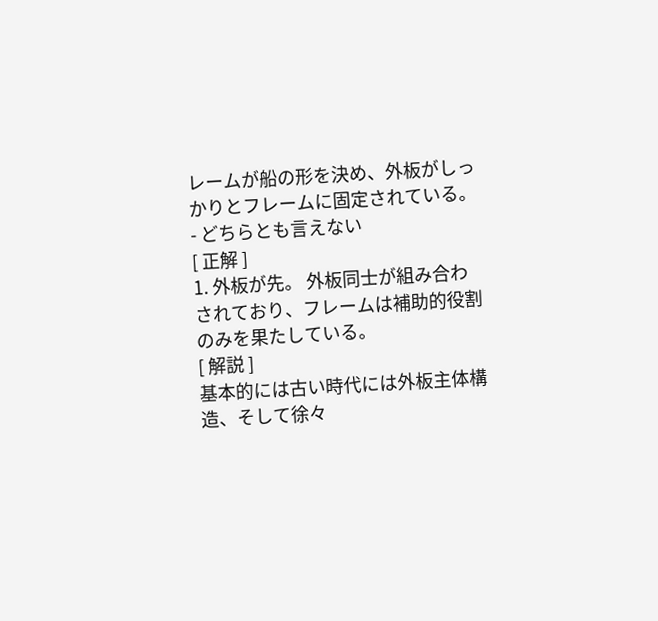レームが船の形を決め、外板がしっかりとフレームに固定されている。
- どちらとも言えない
[ 正解 ]
1. 外板が先。 外板同士が組み合わされており、フレームは補助的役割のみを果たしている。
[ 解説 ]
基本的には古い時代には外板主体構造、そして徐々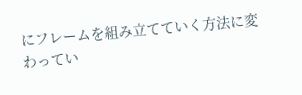にフレームを組み立てていく方法に変わってい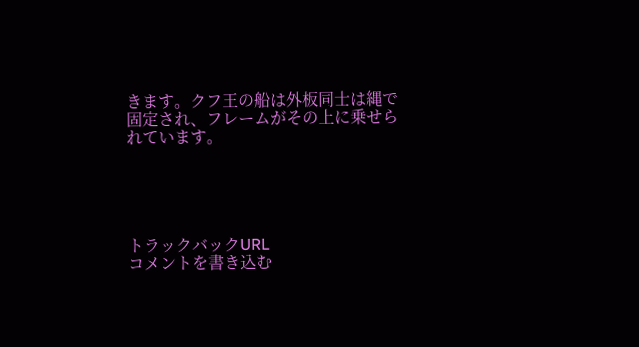きます。クフ王の船は外板同士は縄で固定され、フレームがその上に乗せられています。





トラックバックURL
コメントを書き込む